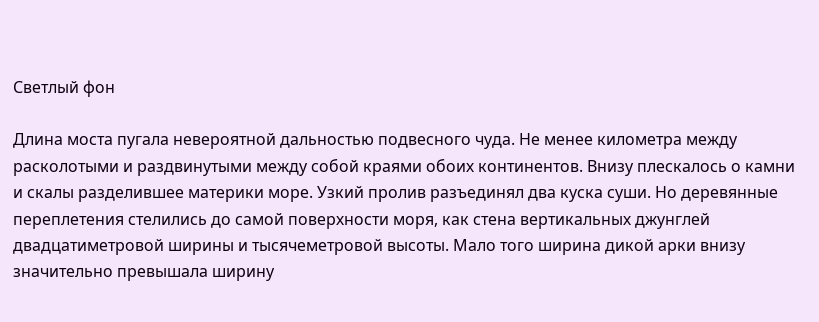Светлый фон

Длина моста пугала невероятной дальностью подвесного чуда. Не менее километра между расколотыми и раздвинутыми между собой краями обоих континентов. Внизу плескалось о камни и скалы разделившее материки море. Узкий пролив разъединял два куска суши. Но деревянные переплетения стелились до самой поверхности моря, как стена вертикальных джунглей двадцатиметровой ширины и тысячеметровой высоты. Мало того ширина дикой арки внизу значительно превышала ширину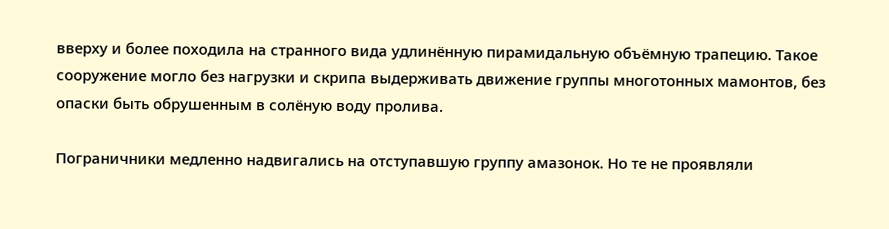вверху и более походила на странного вида удлинённую пирамидальную объёмную трапецию. Такое сооружение могло без нагрузки и скрипа выдерживать движение группы многотонных мамонтов, без опаски быть обрушенным в солёную воду пролива.

Пограничники медленно надвигались на отступавшую группу амазонок. Но те не проявляли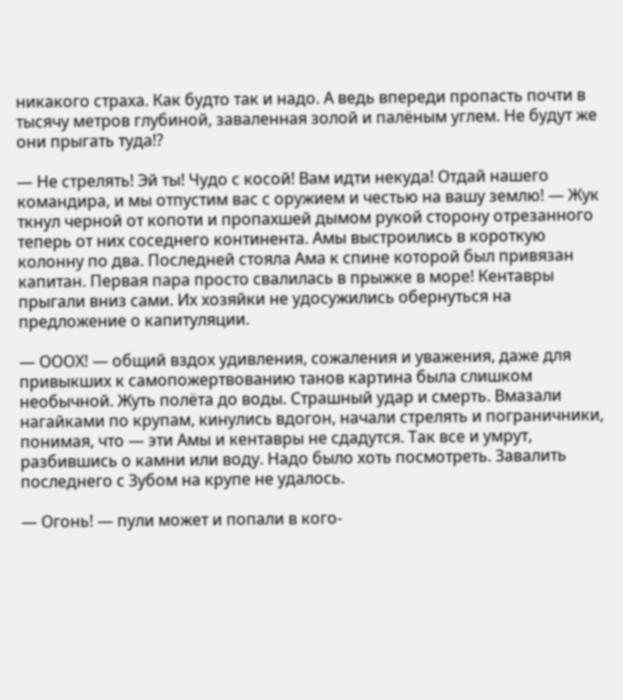никакого страха. Как будто так и надо. А ведь впереди пропасть почти в тысячу метров глубиной, заваленная золой и палёным углем. Не будут же они прыгать туда!?

— Не стрелять! Эй ты! Чудо с косой! Вам идти некуда! Отдай нашего командира, и мы отпустим вас с оружием и честью на вашу землю! — Жук ткнул черной от копоти и пропахшей дымом рукой сторону отрезанного теперь от них соседнего континента. Амы выстроились в короткую колонну по два. Последней стояла Ама к спине которой был привязан капитан. Первая пара просто свалилась в прыжке в море! Кентавры прыгали вниз сами. Их хозяйки не удосужились обернуться на предложение о капитуляции.

— ОООХ! — общий вздох удивления, сожаления и уважения, даже для привыкших к самопожертвованию танов картина была слишком необычной. Жуть полёта до воды. Страшный удар и смерть. Вмазали нагайками по крупам, кинулись вдогон, начали стрелять и пограничники, понимая, что — эти Амы и кентавры не сдадутся. Так все и умрут, разбившись о камни или воду. Надо было хоть посмотреть. Завалить последнего с Зубом на крупе не удалось.

— Огонь! — пули может и попали в кого-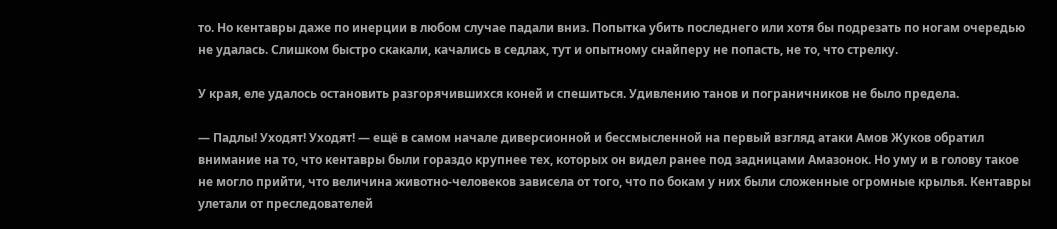то. Но кентавры даже по инерции в любом случае падали вниз. Попытка убить последнего или хотя бы подрезать по ногам очередью не удалась. Слишком быстро скакали, качались в седлах, тут и опытному снайперу не попасть, не то, что стрелку.

У края, еле удалось остановить разгорячившихся коней и спешиться. Удивлению танов и пограничников не было предела.

— Падлы! Уходят! Уходят! — ещё в самом начале диверсионной и бессмысленной на первый взгляд атаки Амов Жуков обратил внимание на то, что кентавры были гораздо крупнее тех, которых он видел ранее под задницами Амазонок. Но уму и в голову такое не могло прийти, что величина животно-человеков зависела от того, что по бокам у них были сложенные огромные крылья. Кентавры улетали от преследователей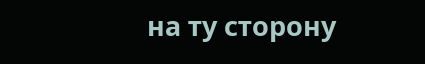на ту сторону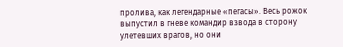пролива, как легендарные «пегасы». Весь рожок выпустил в гневе командир взвода в сторону улетевших врагов, но они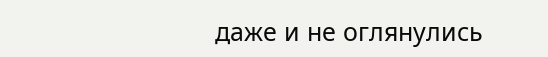даже и не оглянулись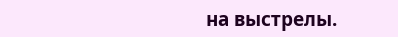на выстрелы.